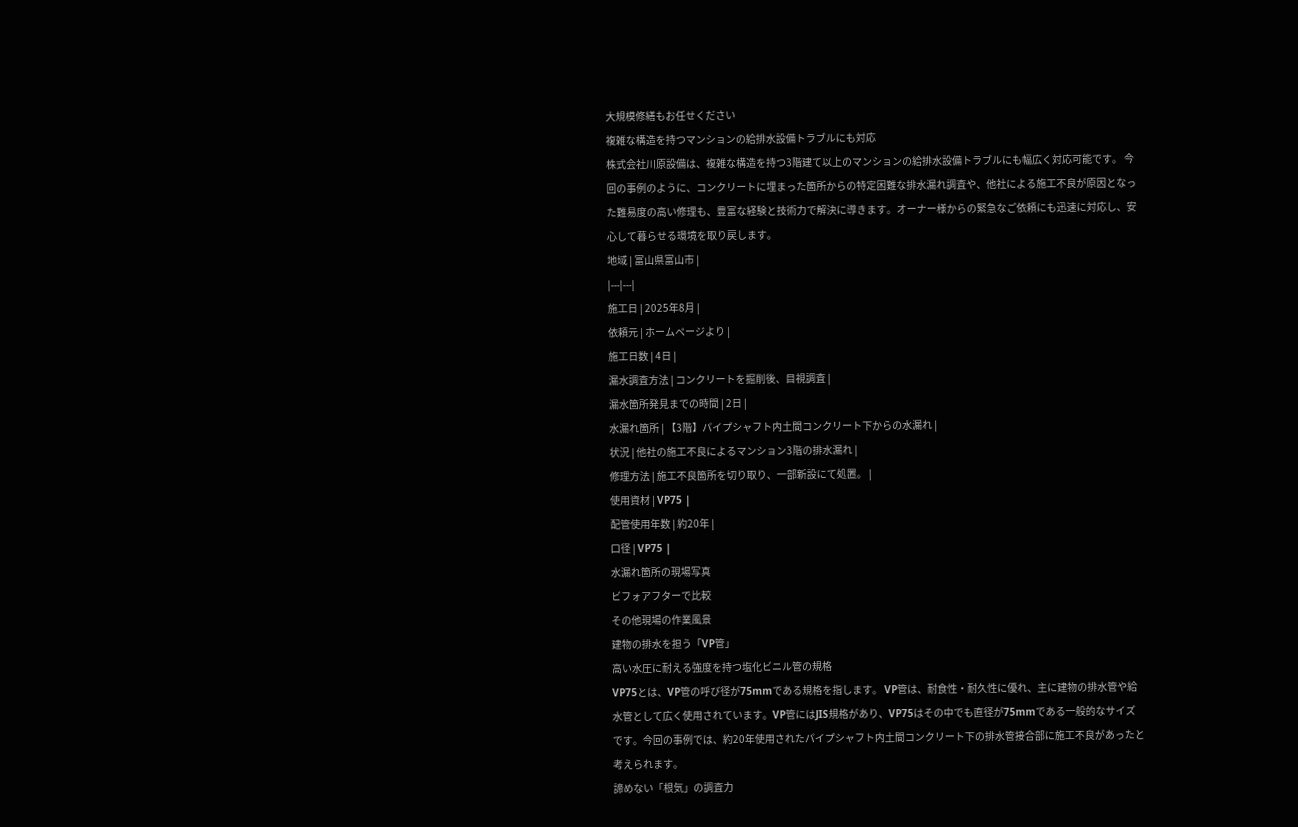大規模修繕もお任せください
複雑な構造を持つマンションの給排水設備トラブルにも対応
株式会社川原設備は、複雑な構造を持つ3階建て以上のマンションの給排水設備トラブルにも幅広く対応可能です。 今回の事例のように、コンクリートに埋まった箇所からの特定困難な排水漏れ調査や、他社による施工不良が原因となった難易度の高い修理も、豊富な経験と技術力で解決に導きます。オーナー様からの緊急なご依頼にも迅速に対応し、安心して暮らせる環境を取り戻します。
地域 | 富山県富山市 |
|---|---|
施工日 | 2025年8月 |
依頼元 | ホームページより |
施工日数 | 4日 |
漏水調査方法 | コンクリートを掘削後、目視調査 |
漏水箇所発見までの時間 | 2日 |
水漏れ箇所 | 【3階】パイプシャフト内土間コンクリート下からの水漏れ |
状況 | 他社の施工不良によるマンション3階の排水漏れ |
修理方法 | 施工不良箇所を切り取り、一部新設にて処置。 |
使用資材 | VP75 |
配管使用年数 | 約20年 |
口径 | VP75 |
水漏れ箇所の現場写真
ビフォアフターで比較
その他現場の作業風景
建物の排水を担う「VP管」
高い水圧に耐える強度を持つ塩化ビニル管の規格
VP75とは、VP管の呼び径が75mmである規格を指します。 VP管は、耐食性・耐久性に優れ、主に建物の排水管や給水管として広く使用されています。VP管にはJIS規格があり、VP75はその中でも直径が75mmである一般的なサイズです。今回の事例では、約20年使用されたパイプシャフト内土間コンクリート下の排水管接合部に施工不良があったと考えられます。
諦めない「根気」の調査力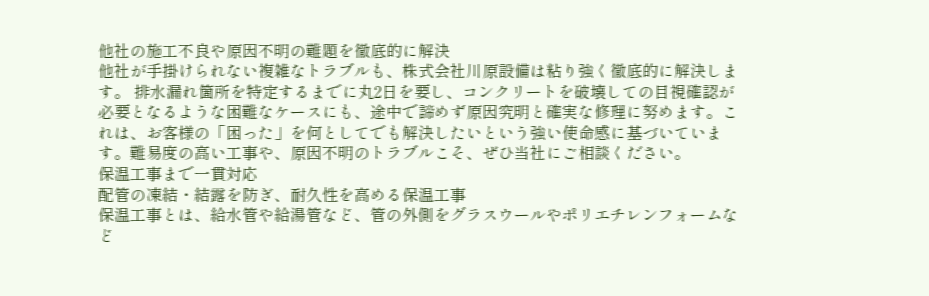他社の施工不良や原因不明の難題を徹底的に解決
他社が手掛けられない複雑なトラブルも、株式会社川原設備は粘り強く徹底的に解決します。 排水漏れ箇所を特定するまでに丸2日を要し、コンクリートを破壊しての目視確認が必要となるような困難なケースにも、途中で諦めず原因究明と確実な修理に努めます。これは、お客様の「困った」を何としてでも解決したいという強い使命感に基づいています。難易度の高い工事や、原因不明のトラブルこそ、ぜひ当社にご相談ください。
保温工事まで一貫対応
配管の凍結・結露を防ぎ、耐久性を高める保温工事
保温工事とは、給水管や給湯管など、管の外側をグラスウールやポリエチレンフォームなど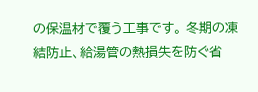の保温材で覆う工事です。 冬期の凍結防止、給湯管の熱損失を防ぐ省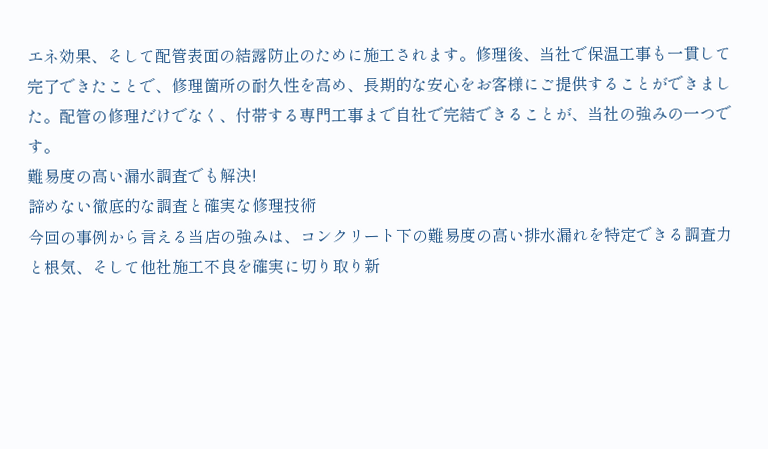エネ効果、そして配管表面の結露防止のために施工されます。修理後、当社で保温工事も一貫して完了できたことで、修理箇所の耐久性を高め、長期的な安心をお客様にご提供することができました。配管の修理だけでなく、付帯する専門工事まで自社で完結できることが、当社の強みの一つです。
難易度の高い漏水調査でも解決!
諦めない徹底的な調査と確実な修理技術
今回の事例から言える当店の強みは、コンクリート下の難易度の高い排水漏れを特定できる調査力と根気、そして他社施工不良を確実に切り取り新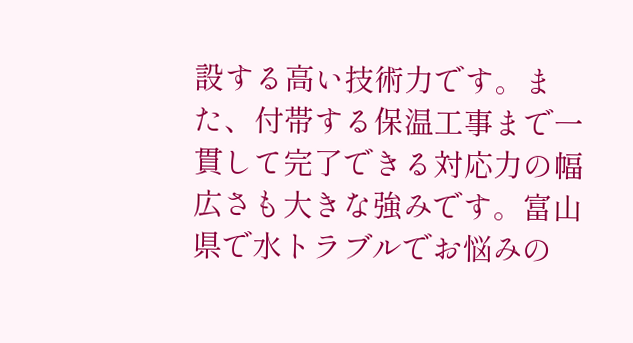設する高い技術力です。また、付帯する保温工事まで一貫して完了できる対応力の幅広さも大きな強みです。富山県で水トラブルでお悩みの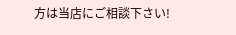方は当店にご相談下さい!